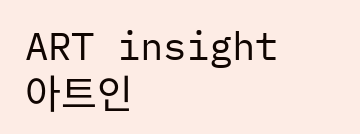ART insight
아트인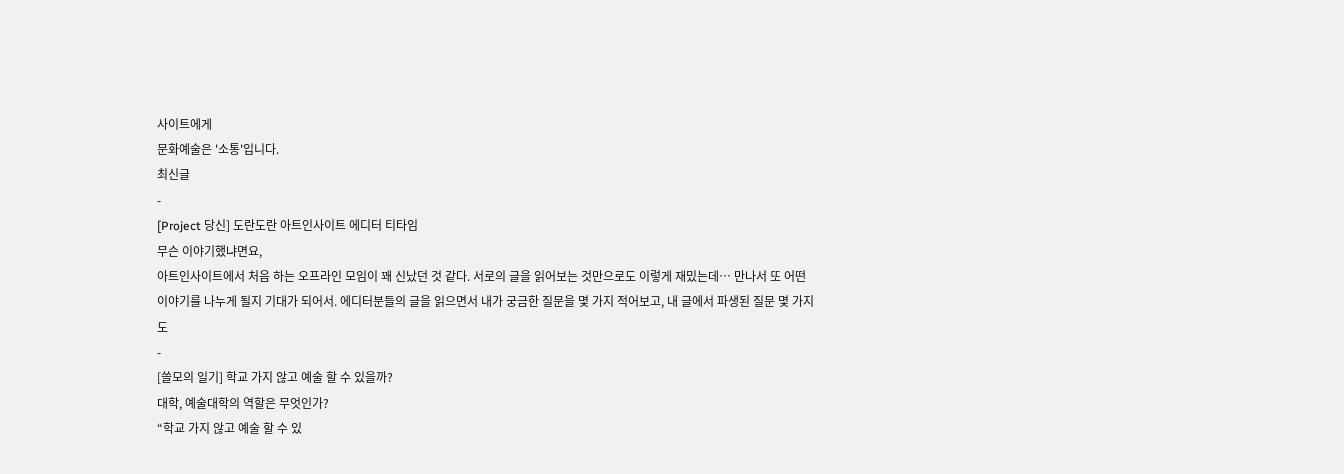사이트에게
문화예술은 '소통'입니다.
최신글
-
[Project 당신] 도란도란 아트인사이트 에디터 티타임
무슨 이야기했냐면요,
아트인사이트에서 처음 하는 오프라인 모임이 꽤 신났던 것 같다. 서로의 글을 읽어보는 것만으로도 이렇게 재밌는데… 만나서 또 어떤 이야기를 나누게 될지 기대가 되어서. 에디터분들의 글을 읽으면서 내가 궁금한 질문을 몇 가지 적어보고, 내 글에서 파생된 질문 몇 가지도
-
[쓸모의 일기] 학교 가지 않고 예술 할 수 있을까?
대학, 예술대학의 역할은 무엇인가?
“학교 가지 않고 예술 할 수 있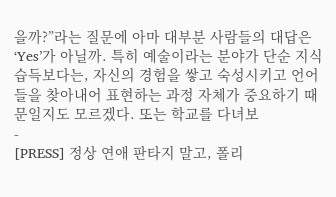을까?”라는 질문에 아마 대부분 사람들의 대답은 ‘Yes’가 아닐까. 특히 예술이라는 분야가 단순 지식 습득보다는, 자신의 경험을 쌓고 숙성시키고 언어들을 찾아내어 표현하는 과정 자체가 중요하기 때문일지도 모르겠다. 또는 학교를 다녀보
-
[PRESS] 정상 연애 판타지 말고, 폴리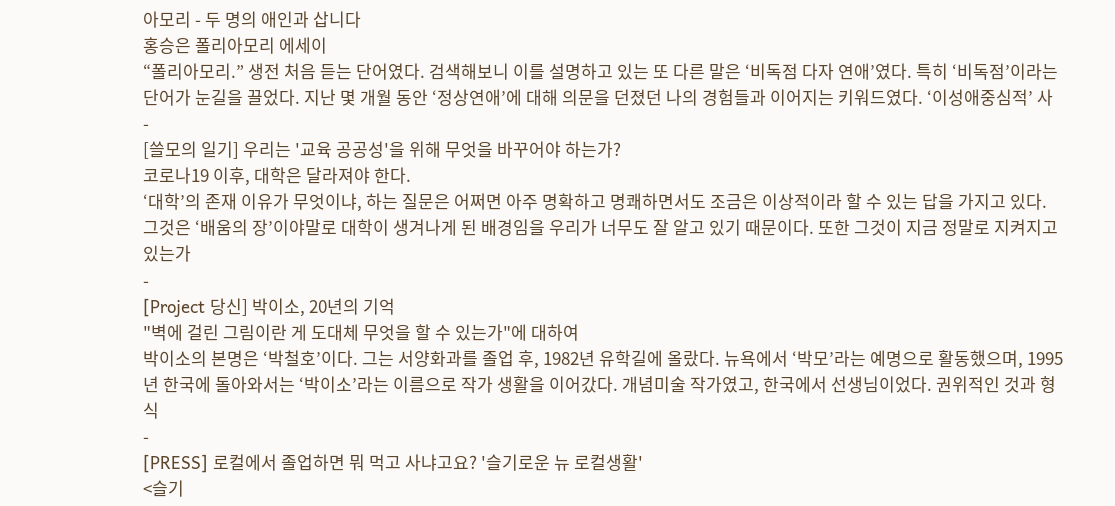아모리 - 두 명의 애인과 삽니다
홍승은 폴리아모리 에세이
“폴리아모리.” 생전 처음 듣는 단어였다. 검색해보니 이를 설명하고 있는 또 다른 말은 ‘비독점 다자 연애’였다. 특히 ‘비독점’이라는 단어가 눈길을 끌었다. 지난 몇 개월 동안 ‘정상연애’에 대해 의문을 던졌던 나의 경험들과 이어지는 키워드였다. ‘이성애중심적’ 사
-
[쓸모의 일기] 우리는 '교육 공공성'을 위해 무엇을 바꾸어야 하는가?
코로나19 이후, 대학은 달라져야 한다.
‘대학’의 존재 이유가 무엇이냐, 하는 질문은 어쩌면 아주 명확하고 명쾌하면서도 조금은 이상적이라 할 수 있는 답을 가지고 있다. 그것은 ‘배움의 장’이야말로 대학이 생겨나게 된 배경임을 우리가 너무도 잘 알고 있기 때문이다. 또한 그것이 지금 정말로 지켜지고 있는가
-
[Project 당신] 박이소, 20년의 기억
"벽에 걸린 그림이란 게 도대체 무엇을 할 수 있는가"에 대하여
박이소의 본명은 ‘박철호’이다. 그는 서양화과를 졸업 후, 1982년 유학길에 올랐다. 뉴욕에서 ‘박모’라는 예명으로 활동했으며, 1995년 한국에 돌아와서는 ‘박이소’라는 이름으로 작가 생활을 이어갔다. 개념미술 작가였고, 한국에서 선생님이었다. 권위적인 것과 형식
-
[PRESS] 로컬에서 졸업하면 뭐 먹고 사냐고요? '슬기로운 뉴 로컬생활'
<슬기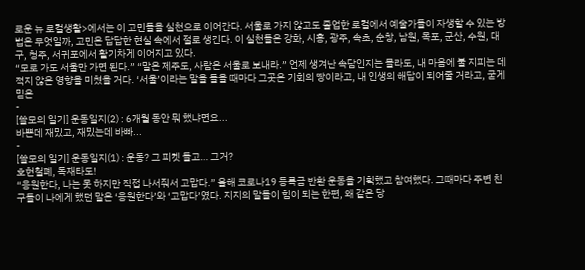로운 뉴 로컬생활>에서는 이 고민들을 실천으로 이어간다. 서울로 가지 않고도 졸업한 로컬에서 예술가들이 자생할 수 있는 방법은 무엇일까, 고민은 답답한 현실 속에서 절로 생긴다. 이 실천들은 강화, 시흥, 광주, 속초, 순창, 남원, 목포, 군산, 수원, 대구, 청주, 서귀포에서 활기차게 이어지고 있다.
“모로 가도 서울만 가면 된다.” “말은 제주도, 사람은 서울로 보내라.” 언제 생겨난 속담인지는 몰라도, 내 마음에 불 지피는 데 적지 않은 영향을 미쳤을 거다. ‘서울’이라는 말을 들을 때마다 그곳은 기회의 땅이라고, 내 인생의 해답이 되어줄 거라고, 굳게 믿은
-
[쓸모의 일기] 운동일지(2) : 6개월 동안 뭐 했냐면요...
바쁜데 재밌고, 재밌는데 바빠...
-
[쓸모의 일기] 운동일지(1) : 운동? 그 피켓 들고… 그거?
호헌철폐, 독재타도!
“응원한다, 나는 못 하지만 직접 나서줘서 고맙다.” 올해 코로나19 등록금 반환 운동을 기획했고 참여했다. 그때마다 주변 친구들이 나에게 했던 말은 ‘응원한다’와 ‘고맙다’였다. 지지의 말들이 힘이 되는 한편, 왜 같은 당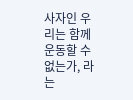사자인 우리는 함께 운동할 수 없는가, 라는